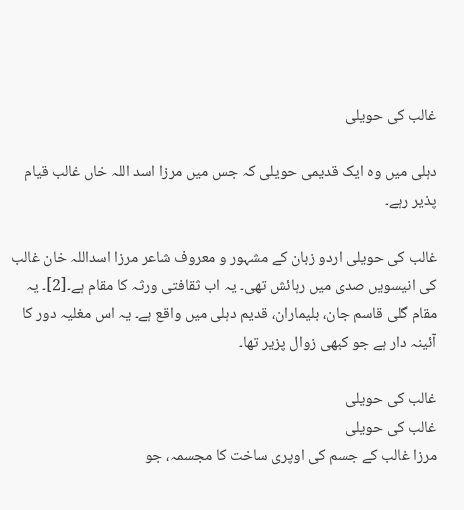غالب کی حویلی

دہلی میں وہ ایک قدیمی حویلی کہ جس میں مرزا اسد اللہ خاں غالب قیام پذیر رہے۔

غالب کی حویلی اردو زبان کے مشہور و معروف شاعر مرزا اسداللہ خان غالب کی انیسویں صدی میں رہائش تھی۔ یہ اب ثقافتی ورثہ کا مقام ہے۔[2]۔ یہ مقام گلی قاسم جان، بلیماران، قدیم دہلی میں واقع ہے۔ یہ اس مغلیہ دور کا آئینہ دار ہے جو کبھی زوال پزیر تھا۔

غالب کی حویلی
غالب کی حویلی
مرزا غالب کے جسم کی اوپری ساخت کا مجسمہ، جو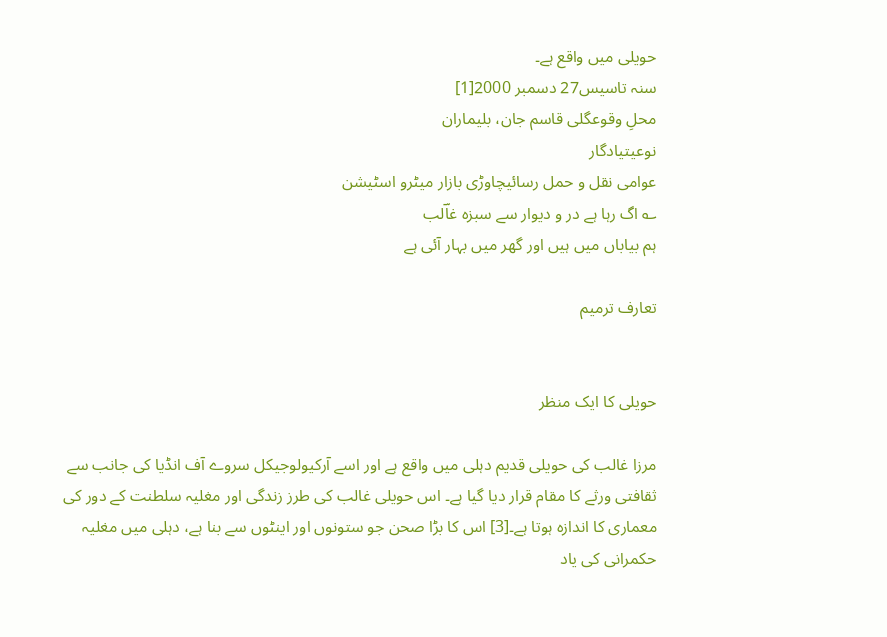حویلی میں واقع ہے۔
سنہ تاسیس27 دسمبر 2000[1]
محلِ وقوعگلی قاسم جان، بلیماران
نوعیتیادگار
عوامی نقل و حمل رسائیچاوڑی بازار میٹرو اسٹیشن
؎ اگ رہا ہے در و دیوار سے سبزہ غاؔلب
ہم بیاباں میں ہیں اور گھر میں بہار آئی ہے

تعارف ترمیم


حویلی کا ایک منظر

مرزا غالب کی حویلی قدیم دہلی میں واقع ہے اور اسے آرکیولوجیکل سروے آف انڈیا کی جانب سے ثقافتی ورثے کا مقام قرار دیا گیا ہے۔ اس حویلی غالب کی طرز زندگی اور مغلیہ سلطنت کے دور کی معماری کا اندازہ ہوتا ہے۔[3] اس کا بڑا صحن جو ستونوں اور اینٹوں سے بنا ہے، دہلی میں مغلیہ حکمرانی کی یاد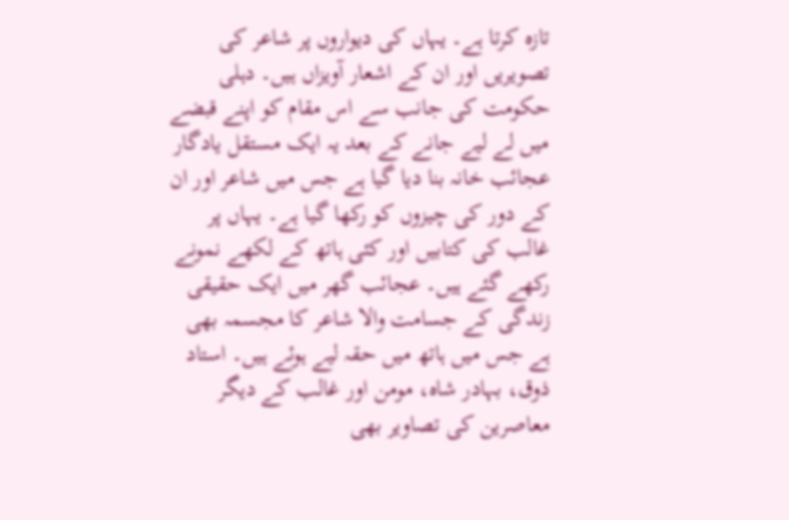تازہ کرتا ہے۔ یہاں کی دیواروں پر شاعر کی تصویریں اور ان کے اشعار آویزاں ہیں۔ دہلی حکومت کی جانب سے اس مقام کو اپنے قبضے میں لے لیے جانے کے بعد یہ ایک مستقل یادگار عجائب خانہ بنا دیا گیا ہے جس میں شاعر اور ان کے دور کی چیزوں کو رکھا گیا ہے۔ یہاں پر غالب کی کتابیں اور کئی ہاتھ کے لکھے نمونے رکھے گئے ہیں۔ عجائب گھر میں ایک حقیقی زندگی کے جسامت والا شاعر کا مجسمہ بھی ہے جس میں ہاتھ میں حقہ لیے ہوئے ہیں۔ استاد ذوق، بہادر شاہ، مومن اور غالب کے دیگر معاصرین کی تصاویر بھی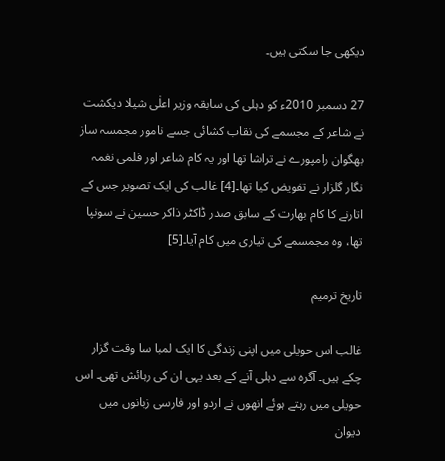دیکھی جا سکتی ہیں۔

27 دسمبر 2010ء کو دہلی کی سابقہ وزیر اعلٰی شیلا دیکشت نے شاعر کے مجسمے کی نقاب کشائی جسے نامور مجمسہ ساز بھگوان رامپورے نے تراشا تھا اور یہ کام شاعر اور فلمی نغمہ نگار گلزار نے تفویض کیا تھا۔[4] غالب کی ایک تصویر جس کے اتارنے کا کام بھارت کے سابق صدر ڈاکٹر ذاکر حسین نے سونپا تھا، وہ مجمسمے کی تیاری میں کام آیا۔[5]

تاریخ ترمیم

غالب اس حویلی میں اپنی زندگی کا ایک لمبا سا وقت گزار چکے ہیں۔ آگرہ سے دہلی آنے کے بعد یہی ان کی رہائش تھی۔ اس حویلی میں رہتے ہوئے انھوں نے اردو اور فارسی زبانوں میں دیوان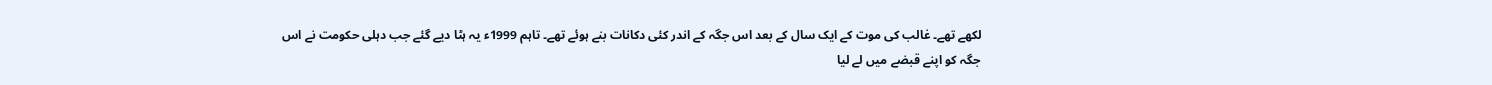لکھے تھے۔ غالب کی موت کے ایک سال کے بعد اس جگہ کے اندر کئی دکانات بنے ہوئے تھے۔ تاہم 1999ء یہ ہٹا دیے گئے جب دہلی حکومت نے اس جگہ کو اپنے قبضے میں لے لیا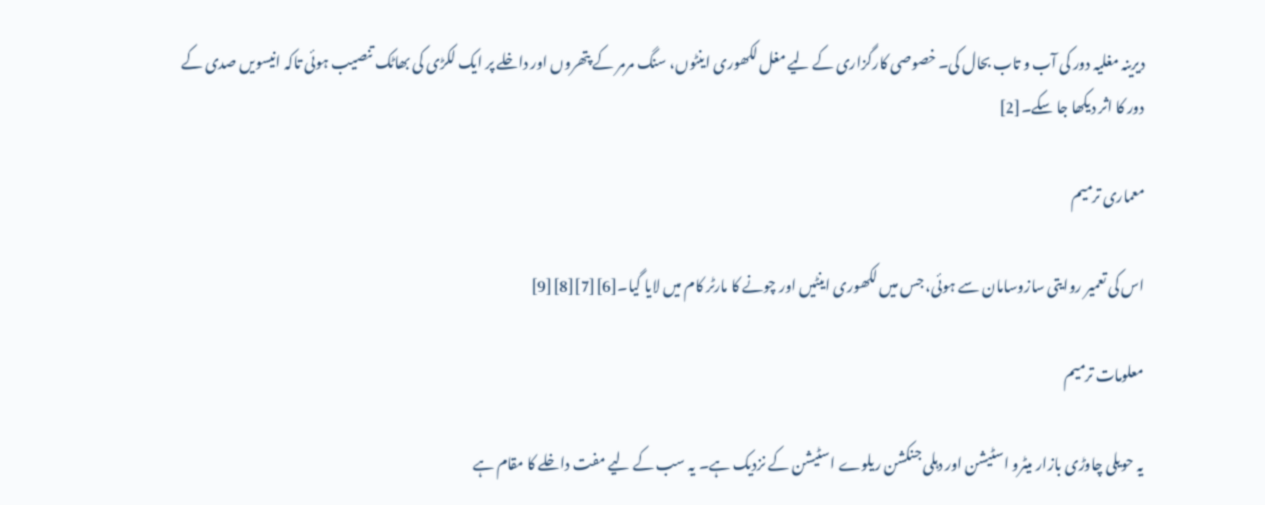دیرینہ مغلیہ دور کی آب و تاب بحال کی۔ خصوصی کارگزاری کے لیے مغل لکھوری اینٹوں، سنگ مرمر کے پتھروں اور داخلے پر ایک لکڑی کی بھاٹک تنصیب ہوئی تاکہ انیسویں صدی کے دور کا اثر دیکھا جا سکے۔[2]

معماری ترمیم

اس کی تعمیر روایتی سازوسامان سے ہوئی، جس میں لکھوری اینٹیں اور چونے کا مارٹر کام میں لایا گیا۔[6][7][8][9]

معلومات ترمیم

یہ حویلی چاوڑی بازار میٹرو اسٹیشن اور دہلی جنکشن ریلوے اسٹیشن کے نزدیک ہے۔ یہ سب کے لیے مفت داخلے کا مقام ہے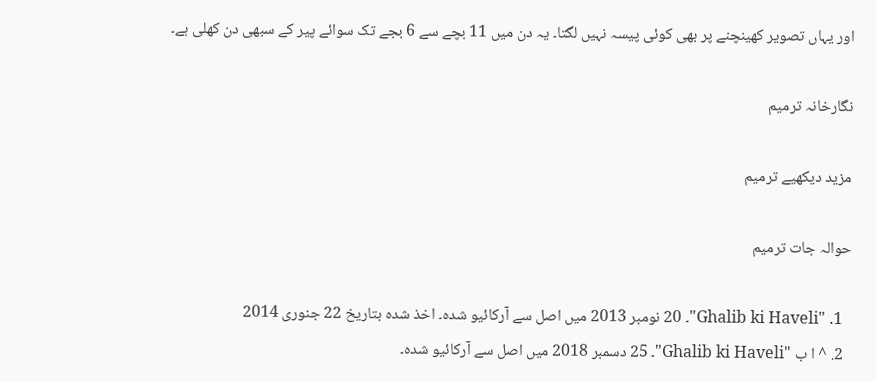اور یہاں تصویر کھینچنے پر بھی کوئی پیسہ نہیں لگتا۔ یہ دن میں 11 بچے سے 6 بجے تک سوائے پیر کے سبھی دن کھلی ہے۔

نگارخانہ ترمیم

مزید دیکھیے ترمیم

حوالہ جات ترمیم

  1. "Ghalib ki Haveli"۔ 20 نومبر 2013 میں اصل سے آرکائیو شدہ۔ اخذ شدہ بتاریخ 22 جنوری 2014
  2. ^ ا ب "Ghalib ki Haveli"۔ 25 دسمبر 2018 میں اصل سے آرکائیو شدہ۔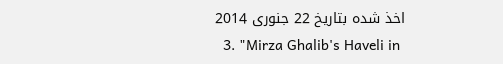اخذ شدہ بتاریخ 22 جنوری 2014
  3. "Mirza Ghalib's Haveli in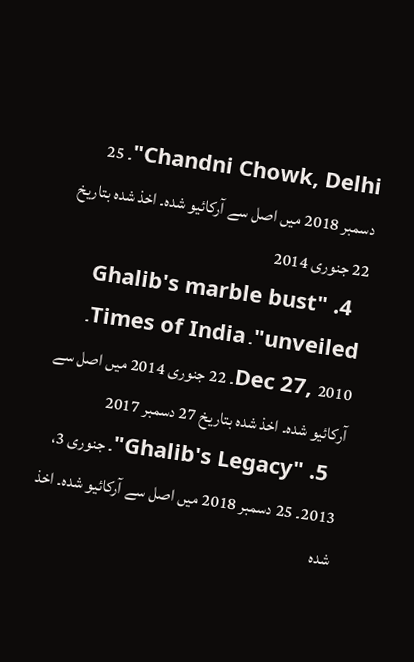Chandni Chowk, Delhi"۔ 25 دسمبر 2018 میں اصل سے آرکائیو شدہ۔ اخذ شدہ بتاریخ 22 جنوری 2014
  4. "Ghalib's marble bust unveiled"۔ Times of India۔ Dec 27, 2010۔ 22 جنوری 2014 میں اصل سے آرکائیو شدہ۔ اخذ شدہ بتاریخ 27 دسمبر 2017
  5. "Ghalib's Legacy"۔ جنوری 3، 2013۔ 25 دسمبر 2018 میں اصل سے آرکائیو شدہ۔ اخذ شدہ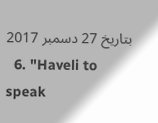بتاریخ 27 دسمبر 2017
  6. "Haveli to speak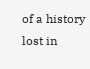of a history lost in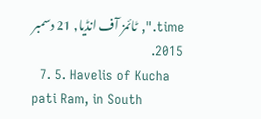time.", ٹائمز آف انڈیا, 21 دسمبر 2015.
  7. 5. Havelis of Kucha pati Ram, in South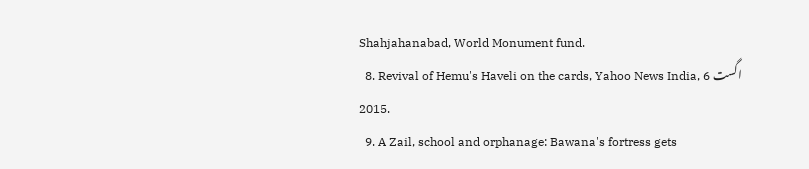Shahjahanabad, World Monument fund.
  8. Revival of Hemu's Haveli on the cards, Yahoo News India, 6 اگست 2015.
  9. A Zail, school and orphanage: Bawana's fortress gets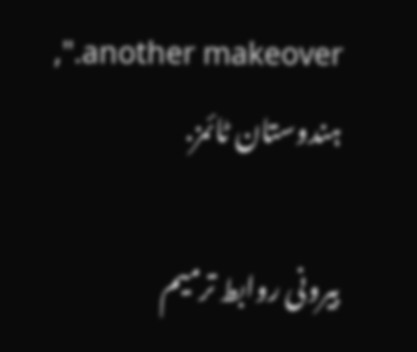another makeover.", ہندوستان ٹائمز.

بیرونی روابط ترمیم